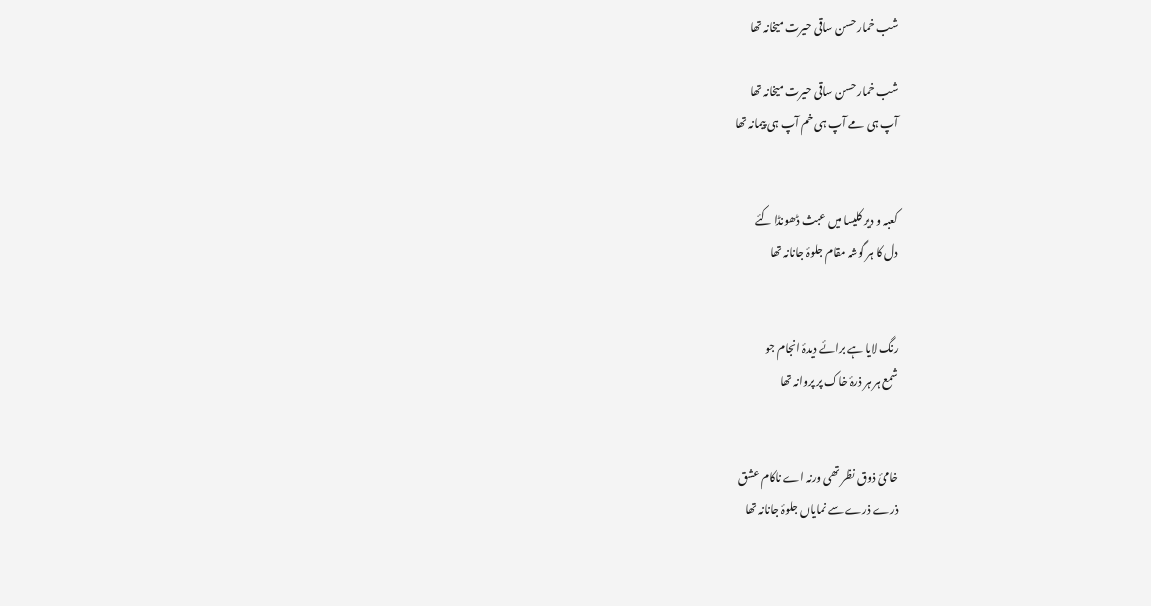شب خمار‌‌ حسن ساقی حیرت میخانہ تھا

شب خمار‌‌ حسن ساقی حیرت میخانہ تھا
آپ ہی مے آپ ہی خم آپ ہی پیمانہ تھا


کعبہ و دیر کلیسا میں عبث ڈھونڈا کئے
دل کا ہر گوشہ مقام جلوۂ جانانہ تھا


رنگ لایا ہے برائے‌ دیدۂ انجام جو
شمع ہر ہر ذرۂ خاک پر پروانہ تھا


خامیٔ ذوق نظر تھی ورنہ اے ناکام عشق
ذرے ذرے سے نمایاں جلوۂ جانانہ تھا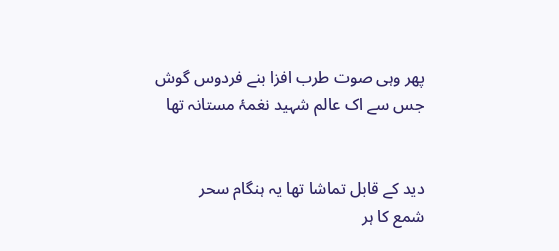پھر وہی صوت طرب افزا بنے فردوس گوش
جس سے اک عالم شہید نغمۂ مستانہ تھا


دید کے قابل تماشا تھا یہ ہنگام سحر
شمع کا ہر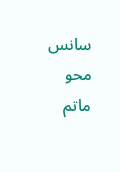سانس محو ماتم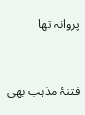پروانہ تھا


فتنۂ مذہب بھی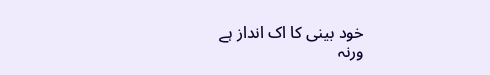خود بینی کا اک انداز ہے
ورنہ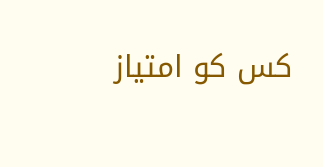کس کو امتیاز‌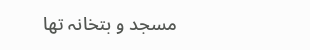مسجد و بتخانہ تھا